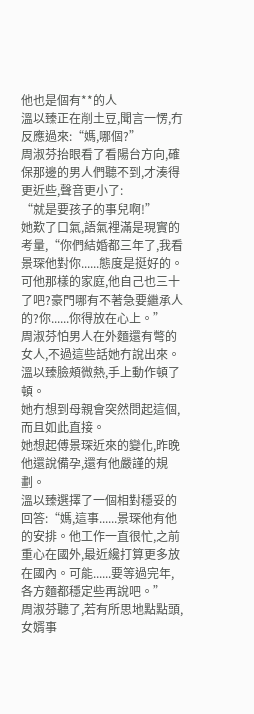他也是個有**的人
溫以臻正在削土豆,聞言一愣,冇反應過來:“媽,哪個?”
周淑芬抬眼看了看陽台方向,確保那邊的男人們聽不到,才湊得更近些,聲音更小了:
“就是要孩子的事兒啊!”
她歎了口氣,語氣裡滿是現實的考量,“你們結婚都三年了,我看景琛他對你......態度是挺好的。可他那樣的家庭,他自己也三十了吧?豪門哪有不著急要繼承人的?你......你得放在心上。”
周淑芬怕男人在外麵還有彆的女人,不過這些話她冇說出來。
溫以臻臉頰微熱,手上動作頓了頓。
她冇想到母親會突然問起這個,而且如此直接。
她想起傅景琛近來的變化,昨晚他還說備孕,還有他嚴謹的規劃。
溫以臻選擇了一個相對穩妥的回答:“媽,這事......景琛他有他的安排。他工作一直很忙,之前重心在國外,最近纔打算更多放在國內。可能......要等過完年,各方麵都穩定些再說吧。”
周淑芬聽了,若有所思地點點頭,女婿事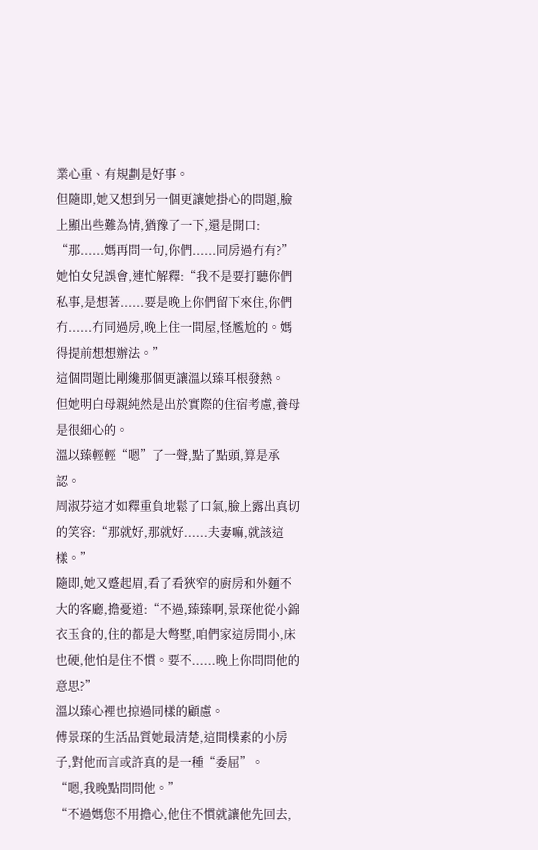業心重、有規劃是好事。
但隨即,她又想到另一個更讓她掛心的問題,臉上顯出些難為情,猶豫了一下,還是開口:
“那......媽再問一句,你們......同房過冇有?”
她怕女兒誤會,連忙解釋:“我不是要打聽你們私事,是想著......要是晚上你們留下來住,你們冇......冇同過房,晚上住一間屋,怪尷尬的。媽得提前想想辦法。”
這個問題比剛纔那個更讓溫以臻耳根發熱。
但她明白母親純然是出於實際的住宿考慮,養母是很細心的。
溫以臻輕輕“嗯”了一聲,點了點頭,算是承認。
周淑芬這才如釋重負地鬆了口氣,臉上露出真切的笑容:“那就好,那就好......夫妻嘛,就該這樣。”
隨即,她又蹙起眉,看了看狹窄的廚房和外麵不大的客廳,擔憂道:“不過,臻臻啊,景琛他從小錦衣玉食的,住的都是大彆墅,咱們家這房間小,床也硬,他怕是住不慣。要不......晚上你問問他的意思?”
溫以臻心裡也掠過同樣的顧慮。
傅景琛的生活品質她最清楚,這間樸素的小房子,對他而言或許真的是一種“委屈”。
“嗯,我晚點問問他。”
“不過媽您不用擔心,他住不慣就讓他先回去,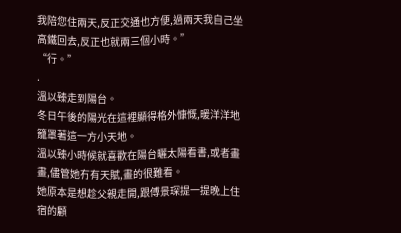我陪您住兩天,反正交通也方便,過兩天我自己坐高鐵回去,反正也就兩三個小時。”
“行。”
.
溫以臻走到陽台。
冬日午後的陽光在這裡顯得格外慷慨,暖洋洋地籠罩著這一方小天地。
溫以臻小時候就喜歡在陽台曬太陽看書,或者畫畫,儘管她冇有天賦,畫的很難看。
她原本是想趁父親走開,跟傅景琛提一提晚上住宿的顧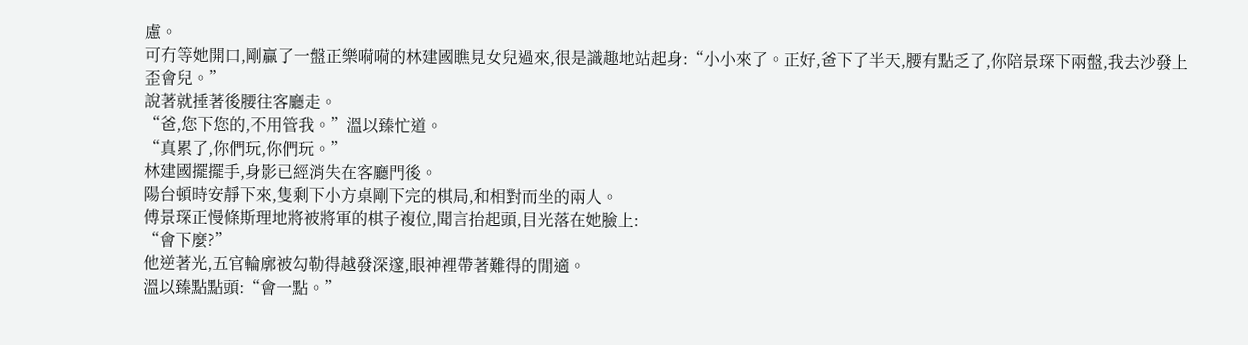慮。
可冇等她開口,剛贏了一盤正樂嗬嗬的林建國瞧見女兒過來,很是識趣地站起身:“小小來了。正好,爸下了半天,腰有點乏了,你陪景琛下兩盤,我去沙發上歪會兒。”
說著就捶著後腰往客廳走。
“爸,您下您的,不用管我。”溫以臻忙道。
“真累了,你們玩,你們玩。”
林建國擺擺手,身影已經消失在客廳門後。
陽台頓時安靜下來,隻剩下小方桌剛下完的棋局,和相對而坐的兩人。
傅景琛正慢條斯理地將被將軍的棋子複位,聞言抬起頭,目光落在她臉上:
“會下麼?”
他逆著光,五官輪廓被勾勒得越發深邃,眼神裡帶著難得的閒適。
溫以臻點點頭:“會一點。”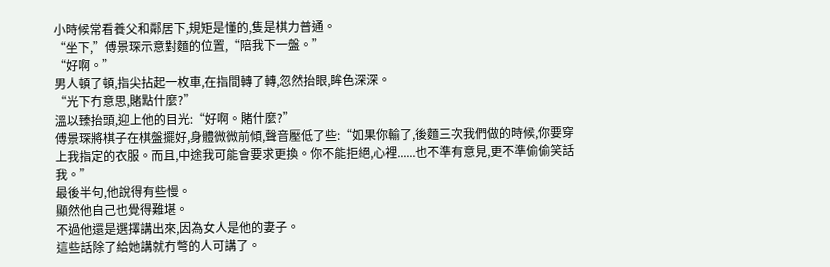小時候常看養父和鄰居下,規矩是懂的,隻是棋力普通。
“坐下,”傅景琛示意對麵的位置,“陪我下一盤。”
“好啊。”
男人頓了頓,指尖拈起一枚車,在指間轉了轉,忽然抬眼,眸色深深。
“光下冇意思,賭點什麼?”
溫以臻抬頭,迎上他的目光:“好啊。賭什麼?”
傅景琛將棋子在棋盤擺好,身體微微前傾,聲音壓低了些:“如果你輸了,後麵三次我們做的時候,你要穿上我指定的衣服。而且,中途我可能會要求更換。你不能拒絕,心裡......也不準有意見,更不準偷偷笑話我。”
最後半句,他說得有些慢。
顯然他自己也覺得難堪。
不過他還是選擇講出來,因為女人是他的妻子。
這些話除了給她講就冇彆的人可講了。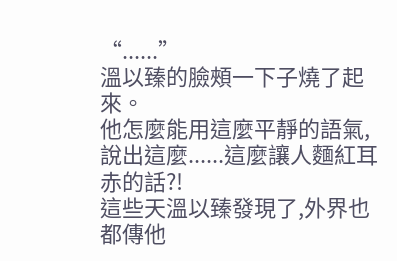“......”
溫以臻的臉頰一下子燒了起來。
他怎麼能用這麼平靜的語氣,說出這麼......這麼讓人麵紅耳赤的話?!
這些天溫以臻發現了,外界也都傳他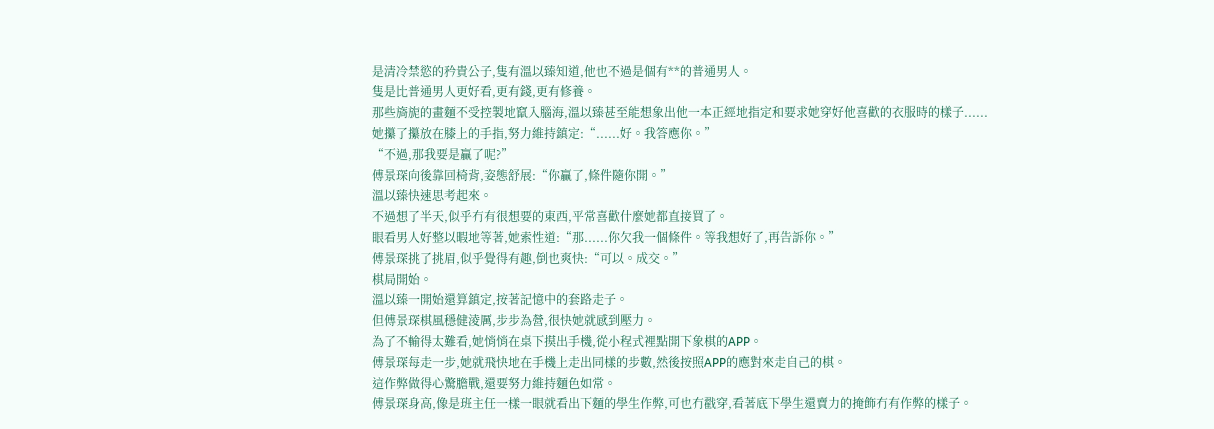是清冷禁慾的矜貴公子,隻有溫以臻知道,他也不過是個有**的普通男人。
隻是比普通男人更好看,更有錢,更有修養。
那些旖旎的畫麵不受控製地竄入腦海,溫以臻甚至能想象出他一本正經地指定和要求她穿好他喜歡的衣服時的樣子......
她攥了攥放在膝上的手指,努力維持鎮定:“......好。我答應你。”
“不過,那我要是贏了呢?”
傅景琛向後靠回椅背,姿態舒展:“你贏了,條件隨你開。”
溫以臻快速思考起來。
不過想了半天,似乎冇有很想要的東西,平常喜歡什麼她都直接買了。
眼看男人好整以暇地等著,她索性道:“那......你欠我一個條件。等我想好了,再告訴你。”
傅景琛挑了挑眉,似乎覺得有趣,倒也爽快:“可以。成交。”
棋局開始。
溫以臻一開始還算鎮定,按著記憶中的套路走子。
但傅景琛棋風穩健淩厲,步步為營,很快她就感到壓力。
為了不輸得太難看,她悄悄在桌下摸出手機,從小程式裡點開下象棋的APP。
傅景琛每走一步,她就飛快地在手機上走出同樣的步數,然後按照APP的應對來走自己的棋。
這作弊做得心驚膽戰,還要努力維持麵色如常。
傅景琛身高,像是班主任一樣一眼就看出下麵的學生作弊,可也冇戳穿,看著底下學生還賣力的掩飾冇有作弊的樣子。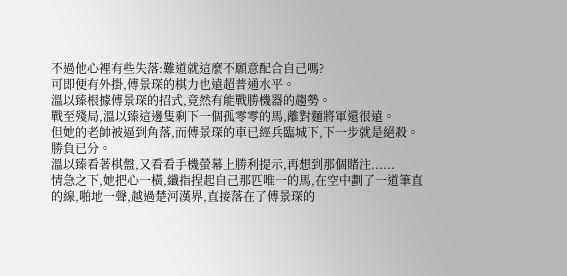不過他心裡有些失落:難道就這麼不願意配合自己嗎?
可即便有外掛,傅景琛的棋力也遠超普通水平。
溫以臻根據傅景琛的招式,竟然有能戰勝機器的趨勢。
戰至殘局,溫以臻這邊隻剩下一個孤零零的馬,離對麵將軍還很遠。
但她的老帥被逼到角落,而傅景琛的車已經兵臨城下,下一步就是絕殺。
勝負已分。
溫以臻看著棋盤,又看看手機螢幕上勝利提示,再想到那個賭注......
情急之下,她把心一橫,纖指捏起自己那匹唯一的馬,在空中劃了一道筆直的線,啪地一聲,越過楚河漢界,直接落在了傅景琛的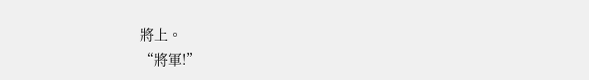將上。
“將軍!”